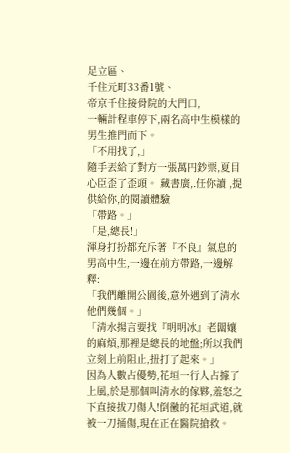足立區、
千住元町33番1號、
帝京千住接骨院的大門口,
一輛計程車停下,兩名高中生模樣的男生推門而下。
「不用找了,」
隨手丟給了對方一張萬円鈔票,夏目心臣歪了歪頭。 藏書廣,.任你讀 ,提供給你,的閱讀體驗
「帶路。」
「是,總長!」
渾身打扮都充斥著『不良』氣息的男高中生,一邊在前方帶路,一邊解釋:
「我們離開公園後,意外遇到了清水他們幾個。」
「清水揚言要找『明明冰』老闆孃的麻煩,那裡是總長的地盤;所以我們立刻上前阻止,扭打了起來。」
因為人數占優勢,花垣一行人占據了上風,於是那個叫清水的傢夥,羞怒之下直接拔刀傷人!倒黴的花垣武道,就被一刀捅傷,現在正在醫院搶救。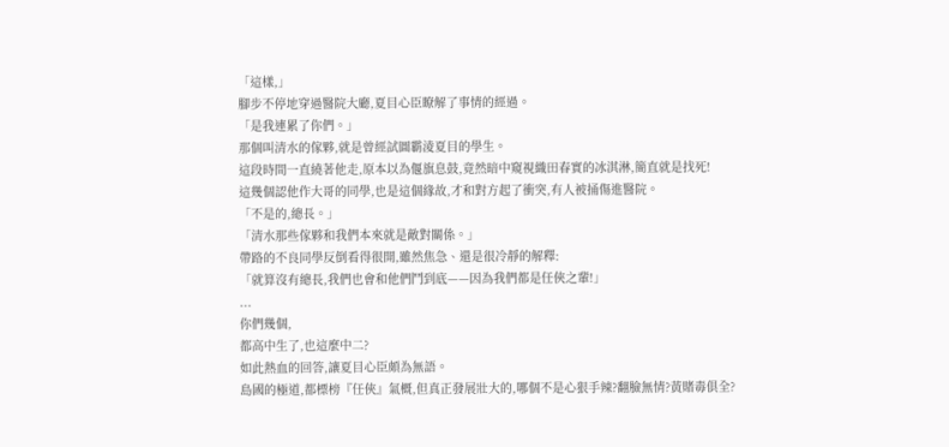「這樣,」
腳步不停地穿過醫院大廳,夏目心臣瞭解了事情的經過。
「是我連累了你們。」
那個叫清水的傢夥,就是曾經試圖霸淩夏目的學生。
這段時間一直繞著他走,原本以為偃旗息鼓,竟然暗中窺視織田春實的冰淇淋,簡直就是找死!
這幾個認他作大哥的同學,也是這個緣故,才和對方起了衝突,有人被捅傷進醫院。
「不是的,總長。」
「清水那些傢夥和我們本來就是敵對關係。」
帶路的不良同學反倒看得很開,雖然焦急、還是很冷靜的解釋:
「就算沒有總長,我們也會和他們鬥到底——因為我們都是任俠之輩!」
...
你們幾個,
都高中生了,也這麼中二?
如此熱血的回答,讓夏目心臣頗為無語。
島國的極道,都標榜『任俠』氣概,但真正發展壯大的,哪個不是心狠手辣?翻臉無情?黃賭毒俱全?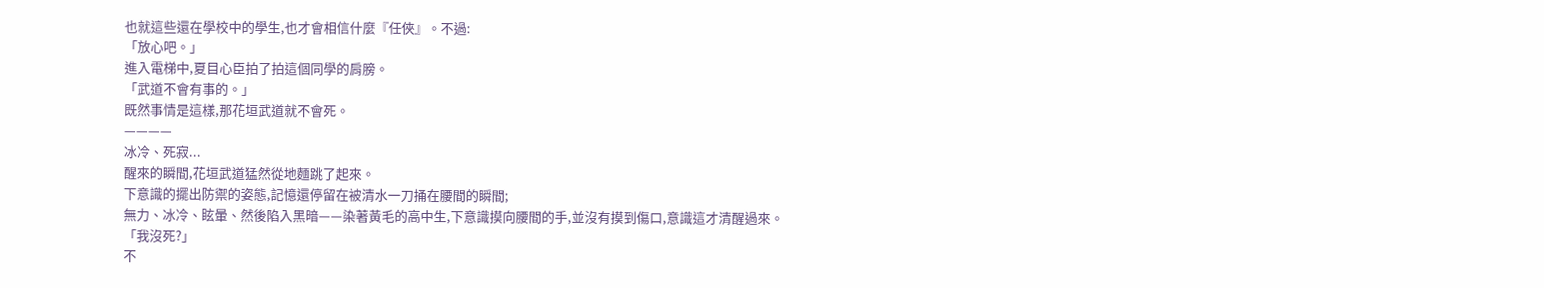也就這些還在學校中的學生,也才會相信什麼『任俠』。不過:
「放心吧。」
進入電梯中,夏目心臣拍了拍這個同學的肩膀。
「武道不會有事的。」
既然事情是這樣,那花垣武道就不會死。
————
冰冷、死寂...
醒來的瞬間,花垣武道猛然從地麵跳了起來。
下意識的擺出防禦的姿態,記憶還停留在被清水一刀捅在腰間的瞬間;
無力、冰冷、眩暈、然後陷入黑暗——染著黃毛的高中生,下意識摸向腰間的手,並沒有摸到傷口,意識這才清醒過來。
「我沒死?」
不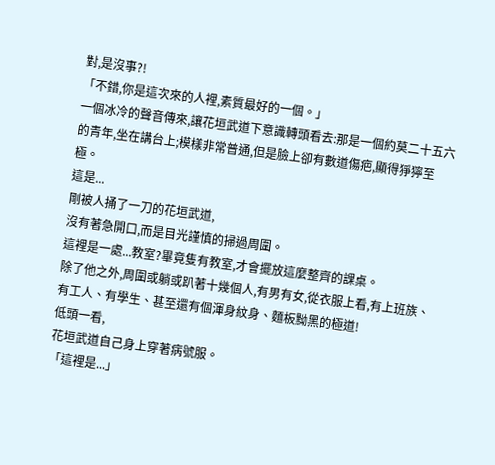對,是沒事?!
「不錯,你是這次來的人裡,素質最好的一個。」
一個冰冷的聲音傳來,讓花垣武道下意識轉頭看去:那是一個約莫二十五六的青年,坐在講台上;模樣非常普通,但是臉上卻有數道傷疤,顯得猙獰至極。
這是...
剛被人捅了一刀的花垣武道,
沒有著急開口,而是目光謹慎的掃過周圍。
這裡是一處...教室?畢竟隻有教室,才會擺放這麼整齊的課桌。
除了他之外,周圍或躺或趴著十幾個人,有男有女,從衣服上看,有上班族、有工人、有學生、甚至還有個渾身紋身、麵板黝黑的極道!
低頭一看,
花垣武道自己身上穿著病號服。
「這裡是...」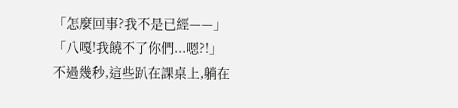「怎麼回事?我不是已經——」
「八嘎!我饒不了你們...嗯?!」
不過幾秒,這些趴在課桌上,躺在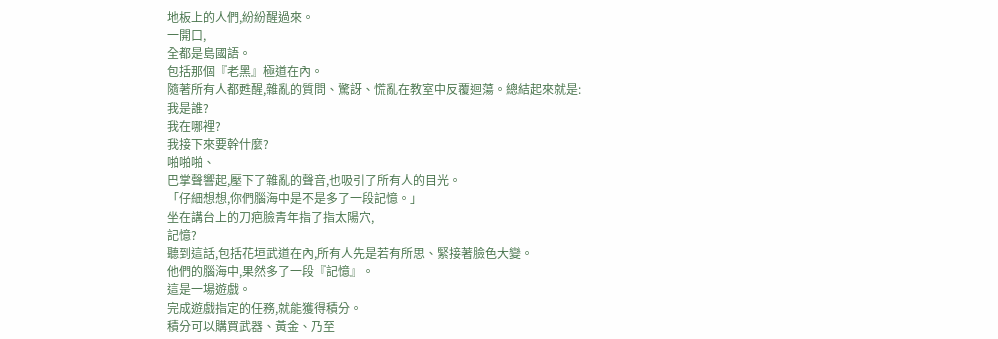地板上的人們,紛紛醒過來。
一開口,
全都是島國語。
包括那個『老黑』極道在內。
隨著所有人都甦醒,雜亂的質問、驚訝、慌亂在教室中反覆迴蕩。總結起來就是:
我是誰?
我在哪裡?
我接下來要幹什麼?
啪啪啪、
巴掌聲響起,壓下了雜亂的聲音,也吸引了所有人的目光。
「仔細想想,你們腦海中是不是多了一段記憶。」
坐在講台上的刀疤臉青年指了指太陽穴,
記憶?
聽到這話,包括花垣武道在內,所有人先是若有所思、緊接著臉色大變。
他們的腦海中,果然多了一段『記憶』。
這是一場遊戲。
完成遊戲指定的任務,就能獲得積分。
積分可以購買武器、黃金、乃至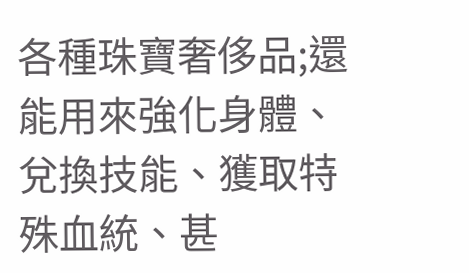各種珠寶奢侈品;還能用來強化身體、兌換技能、獲取特殊血統、甚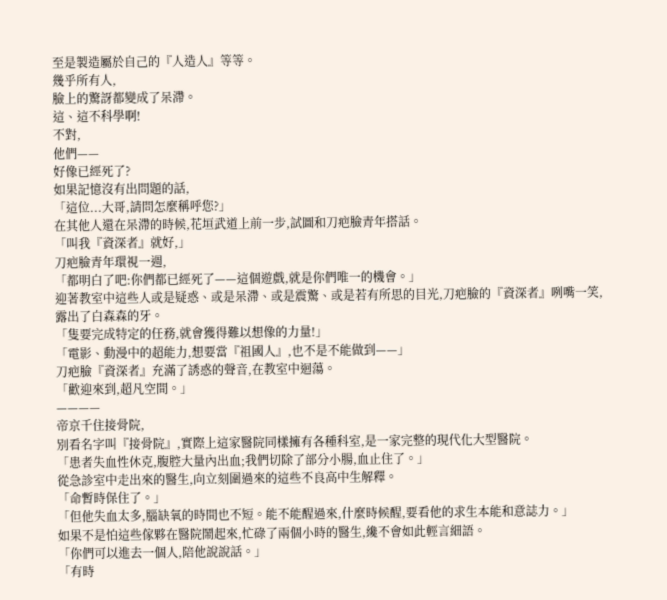至是製造屬於自己的『人造人』等等。
幾乎所有人,
臉上的驚訝都變成了呆滯。
這、這不科學啊!
不對,
他們——
好像已經死了?
如果記憶沒有出問題的話,
「這位...大哥,請問怎麼稱呼您?」
在其他人還在呆滯的時候,花垣武道上前一步,試圖和刀疤臉青年搭話。
「叫我『資深者』就好,」
刀疤臉青年環視一週,
「都明白了吧:你們都已經死了——這個遊戲,就是你們唯一的機會。」
迎著教室中這些人或是疑惑、或是呆滯、或是震驚、或是若有所思的目光,刀疤臉的『資深者』咧嘴一笑,露出了白森森的牙。
「隻要完成特定的任務,就會獲得難以想像的力量!」
「電影、動漫中的超能力,想要當『祖國人』,也不是不能做到——」
刀疤臉『資深者』充滿了誘惑的聲音,在教室中迴蕩。
「歡迎來到,超凡空間。」
————
帝京千住接骨院,
別看名字叫『接骨院』,實際上這家醫院同樣擁有各種科室,是一家完整的現代化大型醫院。
「患者失血性休克,腹腔大量內出血;我們切除了部分小腸,血止住了。」
從急診室中走出來的醫生,向立刻圍過來的這些不良高中生解釋。
「命暫時保住了。」
「但他失血太多,腦缺氧的時間也不短。能不能醒過來,什麼時候醒,要看他的求生本能和意誌力。」
如果不是怕這些傢夥在醫院鬧起來,忙碌了兩個小時的醫生,纔不會如此輕言細語。
「你們可以進去一個人,陪他說說話。」
「有時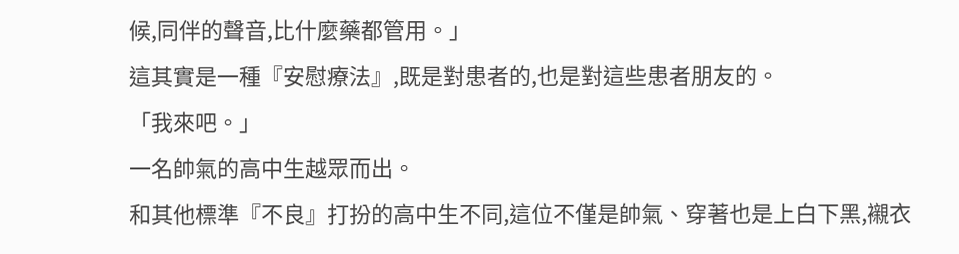候,同伴的聲音,比什麼藥都管用。」
這其實是一種『安慰療法』,既是對患者的,也是對這些患者朋友的。
「我來吧。」
一名帥氣的高中生越眾而出。
和其他標準『不良』打扮的高中生不同,這位不僅是帥氣、穿著也是上白下黑,襯衣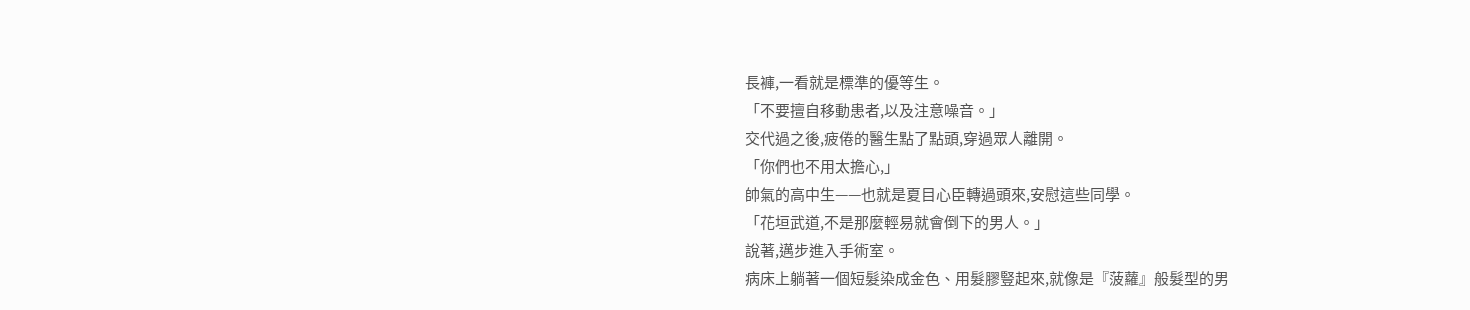長褲,一看就是標準的優等生。
「不要擅自移動患者,以及注意噪音。」
交代過之後,疲倦的醫生點了點頭,穿過眾人離開。
「你們也不用太擔心,」
帥氣的高中生——也就是夏目心臣轉過頭來,安慰這些同學。
「花垣武道,不是那麼輕易就會倒下的男人。」
說著,邁步進入手術室。
病床上躺著一個短髮染成金色、用髮膠豎起來,就像是『菠蘿』般髮型的男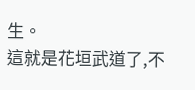生。
這就是花垣武道了,不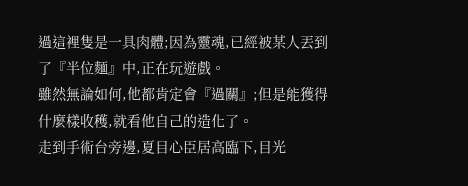過這裡隻是一具肉體;因為靈魂,已經被某人丟到了『半位麵』中,正在玩遊戲。
雖然無論如何,他都肯定會『過關』;但是能獲得什麼樣收穫,就看他自己的造化了。
走到手術台旁邊,夏目心臣居高臨下,目光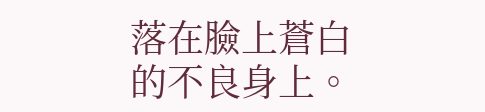落在臉上蒼白的不良身上。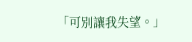「可別讓我失望。」